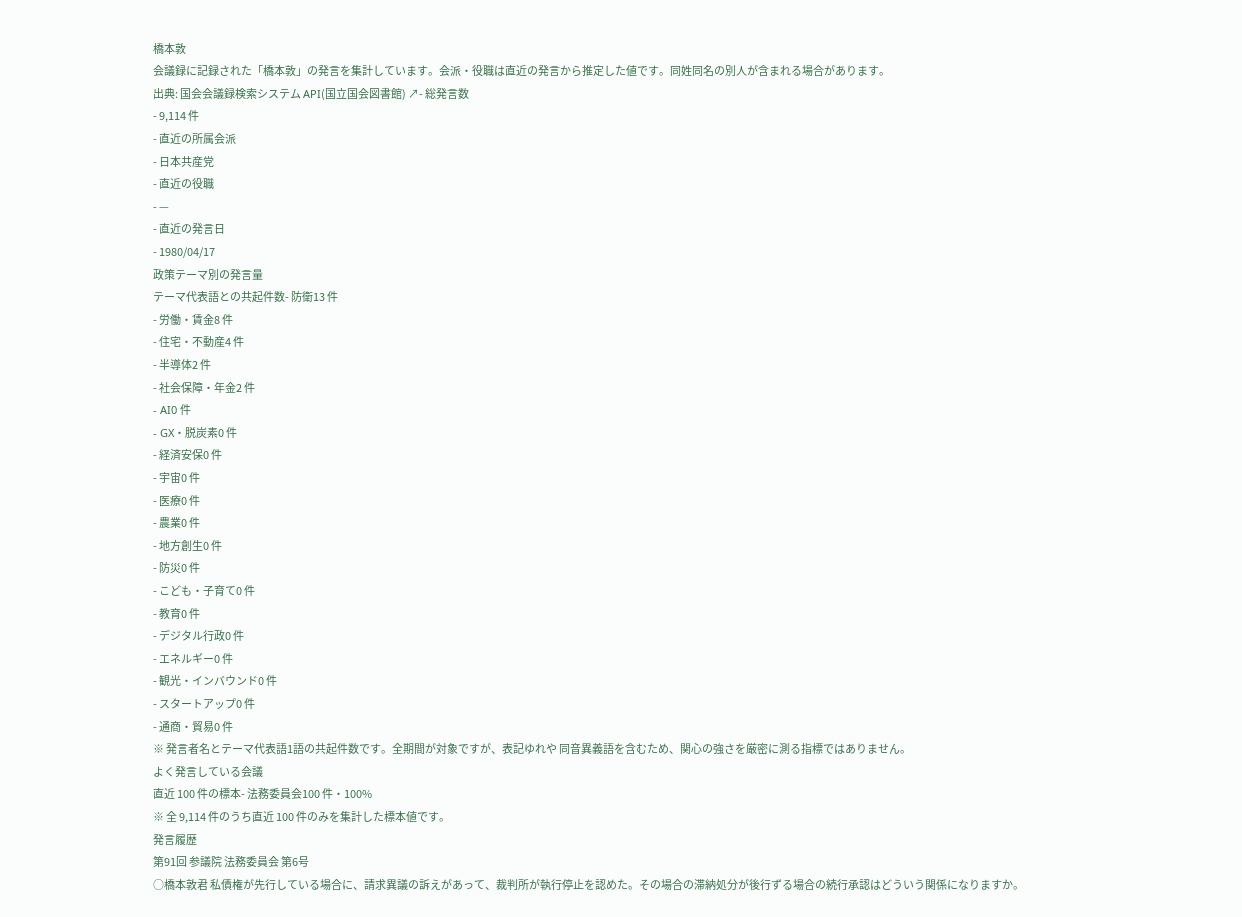橋本敦
会議録に記録された「橋本敦」の発言を集計しています。会派・役職は直近の発言から推定した値です。同姓同名の別人が含まれる場合があります。
出典: 国会会議録検索システム API(国立国会図書館) ↗- 総発言数
- 9,114 件
- 直近の所属会派
- 日本共産党
- 直近の役職
- —
- 直近の発言日
- 1980/04/17
政策テーマ別の発言量
テーマ代表語との共起件数- 防衛13 件
- 労働・賃金8 件
- 住宅・不動産4 件
- 半導体2 件
- 社会保障・年金2 件
- AI0 件
- GX・脱炭素0 件
- 経済安保0 件
- 宇宙0 件
- 医療0 件
- 農業0 件
- 地方創生0 件
- 防災0 件
- こども・子育て0 件
- 教育0 件
- デジタル行政0 件
- エネルギー0 件
- 観光・インバウンド0 件
- スタートアップ0 件
- 通商・貿易0 件
※ 発言者名とテーマ代表語1語の共起件数です。全期間が対象ですが、表記ゆれや 同音異義語を含むため、関心の強さを厳密に測る指標ではありません。
よく発言している会議
直近 100 件の標本- 法務委員会100 件・100%
※ 全 9,114 件のうち直近 100 件のみを集計した標本値です。
発言履歴
第91回 参議院 法務委員会 第6号
○橋本敦君 私債権が先行している場合に、請求異議の訴えがあって、裁判所が執行停止を認めた。その場合の滞納処分が後行ずる場合の続行承認はどういう関係になりますか。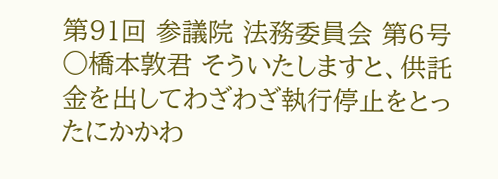第91回 参議院 法務委員会 第6号
○橋本敦君 そういたしますと、供託金を出してわざわざ執行停止をとったにかかわ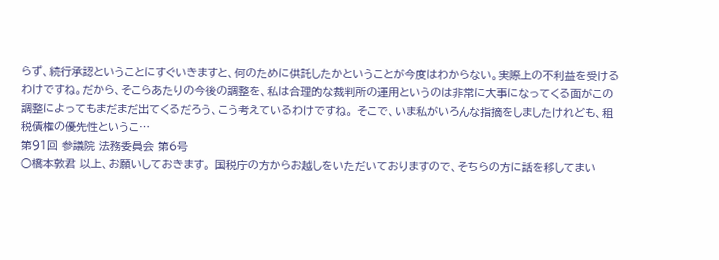らず、続行承認ということにすぐいきますと、何のために供託したかということが今度はわからない。実際上の不利益を受けるわけですね。だから、そこらあたりの今後の調整を、私は合理的な裁判所の運用というのは非常に大事になってくる面がこの調整によってもまだまだ出てくるだろう、こう考えているわけですね。 そこで、いま私がいろんな指摘をしましたけれども、租税債権の優先性というこ…
第91回 参議院 法務委員会 第6号
○橋本敦君 以上、お願いしておきます。 国税庁の方からお越しをいただいておりますので、そちらの方に話を移してまい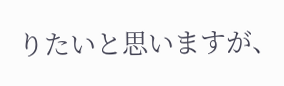りたいと思いますが、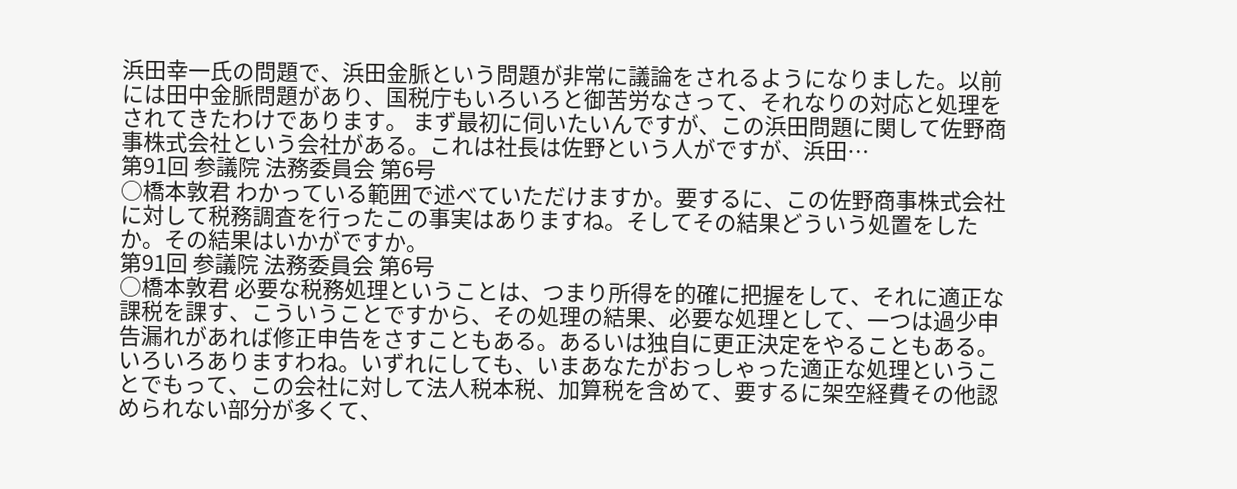浜田幸一氏の問題で、浜田金脈という問題が非常に議論をされるようになりました。以前には田中金脈問題があり、国税庁もいろいろと御苦労なさって、それなりの対応と処理をされてきたわけであります。 まず最初に伺いたいんですが、この浜田問題に関して佐野商事株式会社という会社がある。これは社長は佐野という人がですが、浜田…
第91回 参議院 法務委員会 第6号
○橋本敦君 わかっている範囲で述べていただけますか。要するに、この佐野商事株式会社に対して税務調査を行ったこの事実はありますね。そしてその結果どういう処置をしたか。その結果はいかがですか。
第91回 参議院 法務委員会 第6号
○橋本敦君 必要な税務処理ということは、つまり所得を的確に把握をして、それに適正な課税を課す、こういうことですから、その処理の結果、必要な処理として、一つは過少申告漏れがあれば修正申告をさすこともある。あるいは独自に更正決定をやることもある。いろいろありますわね。いずれにしても、いまあなたがおっしゃった適正な処理ということでもって、この会社に対して法人税本税、加算税を含めて、要するに架空経費その他認められない部分が多くて、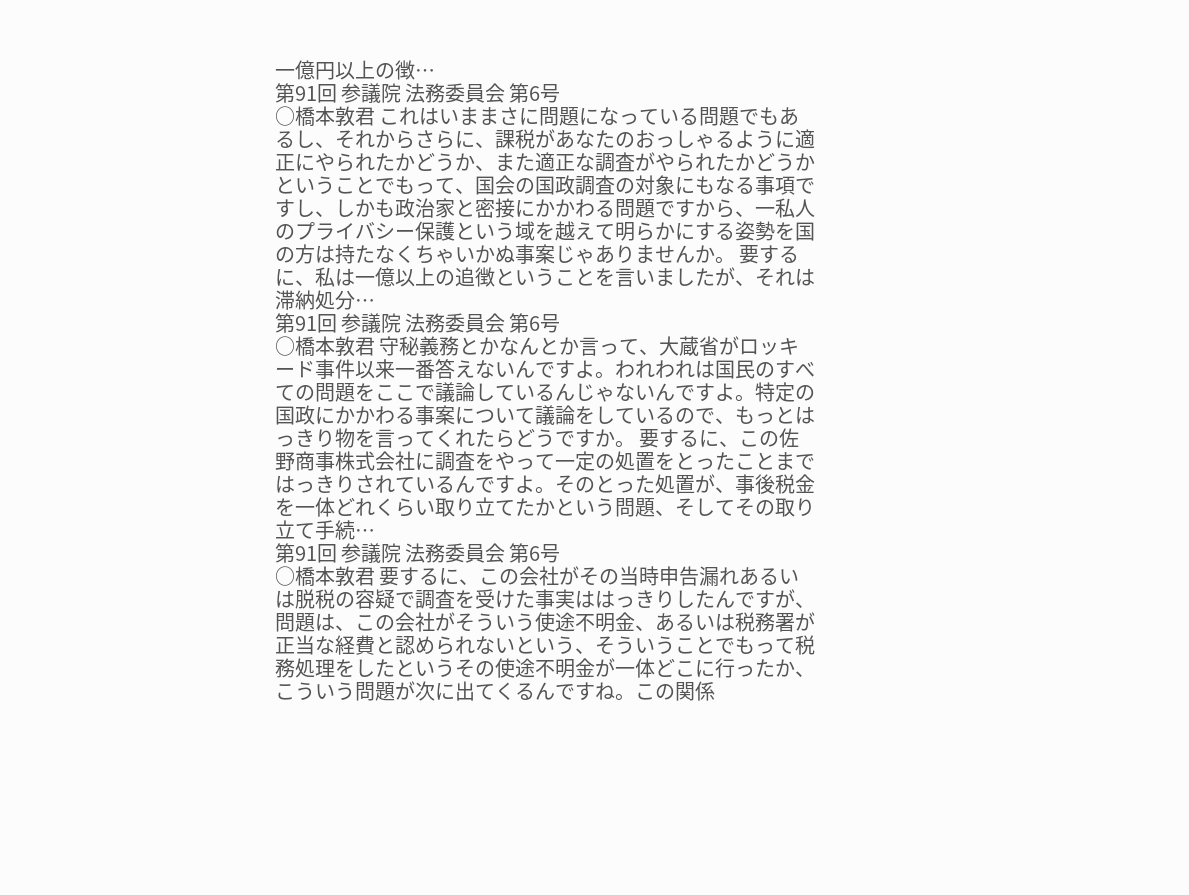一億円以上の徴…
第91回 参議院 法務委員会 第6号
○橋本敦君 これはいままさに問題になっている問題でもあるし、それからさらに、課税があなたのおっしゃるように適正にやられたかどうか、また適正な調査がやられたかどうかということでもって、国会の国政調査の対象にもなる事項ですし、しかも政治家と密接にかかわる問題ですから、一私人のプライバシー保護という域を越えて明らかにする姿勢を国の方は持たなくちゃいかぬ事案じゃありませんか。 要するに、私は一億以上の追徴ということを言いましたが、それは滞納処分…
第91回 参議院 法務委員会 第6号
○橋本敦君 守秘義務とかなんとか言って、大蔵省がロッキード事件以来一番答えないんですよ。われわれは国民のすべての問題をここで議論しているんじゃないんですよ。特定の国政にかかわる事案について議論をしているので、もっとはっきり物を言ってくれたらどうですか。 要するに、この佐野商事株式会社に調査をやって一定の処置をとったことまではっきりされているんですよ。そのとった処置が、事後税金を一体どれくらい取り立てたかという問題、そしてその取り立て手続…
第91回 参議院 法務委員会 第6号
○橋本敦君 要するに、この会社がその当時申告漏れあるいは脱税の容疑で調査を受けた事実ははっきりしたんですが、問題は、この会社がそういう使途不明金、あるいは税務署が正当な経費と認められないという、そういうことでもって税務処理をしたというその使途不明金が一体どこに行ったか、こういう問題が次に出てくるんですね。この関係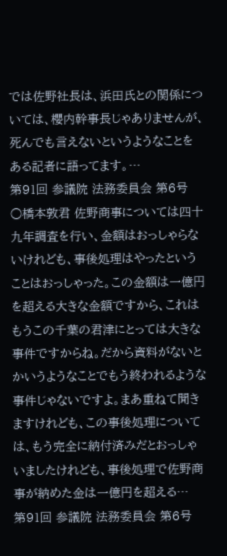では佐野社長は、浜田氏との関係については、櫻内幹事長じゃありませんが、死んでも言えないというようなことをある記者に語ってます。…
第91回 参議院 法務委員会 第6号
○橋本敦君 佐野商事については四十九年調査を行い、金額はおっしゃらないけれども、事後処理はやったということはおっしゃった。この金額は一億円を超える大きな金額ですから、これはもうこの千葉の君津にとっては大きな事件ですからね。だから資料がないとかいうようなことでもう終われるような事件じゃないですよ。まあ重ねて聞きますけれども、この事後処理については、もう完全に納付済みだとおっしゃいましたけれども、事後処理で佐野商事が納めた金は一億円を超える…
第91回 参議院 法務委員会 第6号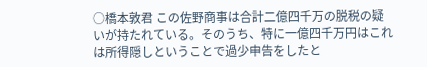○橋本敦君 この佐野商事は合計二億四千万の脱税の疑いが持たれている。そのうち、特に一億四千万円はこれは所得隠しということで過少申告をしたと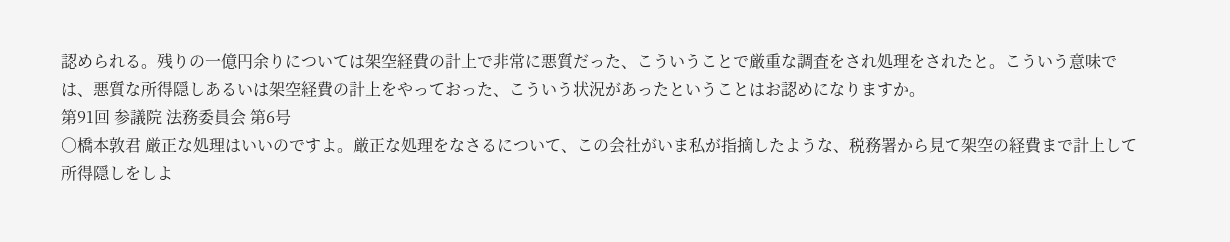認められる。残りの一億円余りについては架空経費の計上で非常に悪質だった、こういうことで厳重な調査をされ処理をされたと。こういう意味では、悪質な所得隠しあるいは架空経費の計上をやっておった、こういう状況があったということはお認めになりますか。
第91回 参議院 法務委員会 第6号
○橋本敦君 厳正な処理はいいのですよ。厳正な処理をなさるについて、この会社がいま私が指摘したような、税務署から見て架空の経費まで計上して所得隠しをしよ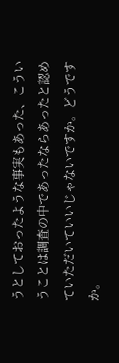うとしておったような事実もあった、こういうことは調査の中であったならあったと認めていただいていいじゃないですか。どうですか。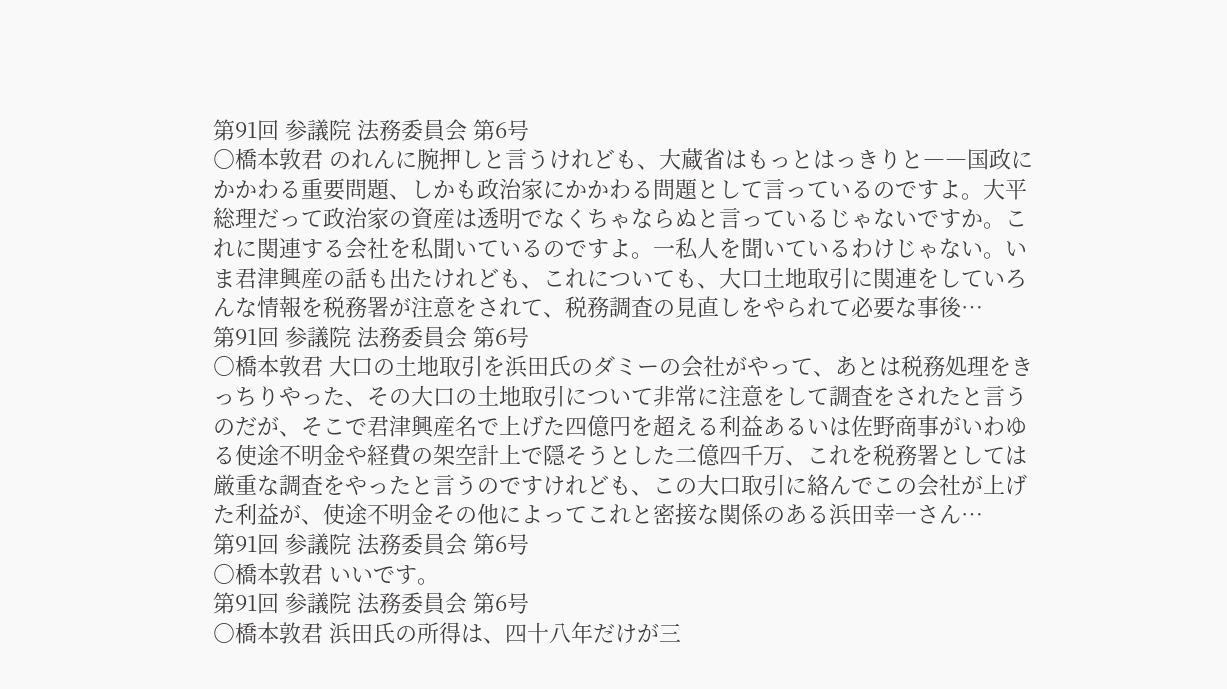第91回 参議院 法務委員会 第6号
○橋本敦君 のれんに腕押しと言うけれども、大蔵省はもっとはっきりと――国政にかかわる重要問題、しかも政治家にかかわる問題として言っているのですよ。大平総理だって政治家の資産は透明でなくちゃならぬと言っているじゃないですか。これに関連する会社を私聞いているのですよ。一私人を聞いているわけじゃない。いま君津興産の話も出たけれども、これについても、大口土地取引に関連をしていろんな情報を税務署が注意をされて、税務調査の見直しをやられて必要な事後…
第91回 参議院 法務委員会 第6号
○橋本敦君 大口の土地取引を浜田氏のダミーの会社がやって、あとは税務処理をきっちりやった、その大口の土地取引について非常に注意をして調査をされたと言うのだが、そこで君津興産名で上げた四億円を超える利益あるいは佐野商事がいわゆる使途不明金や経費の架空計上で隠そうとした二億四千万、これを税務署としては厳重な調査をやったと言うのですけれども、この大口取引に絡んでこの会社が上げた利益が、使途不明金その他によってこれと密接な関係のある浜田幸一さん…
第91回 参議院 法務委員会 第6号
○橋本敦君 いいです。
第91回 参議院 法務委員会 第6号
○橋本敦君 浜田氏の所得は、四十八年だけが三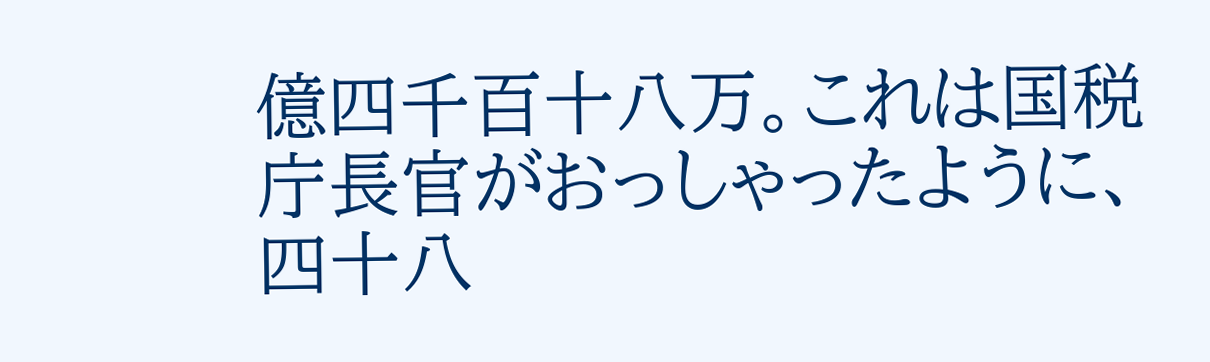億四千百十八万。これは国税庁長官がおっしゃったように、四十八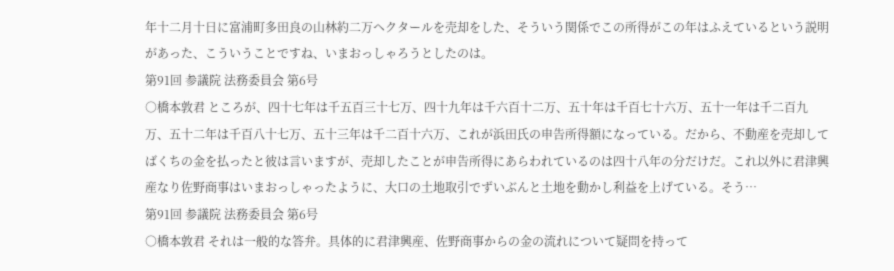年十二月十日に富浦町多田良の山林約二万ヘクタールを売却をした、そういう関係でこの所得がこの年はふえているという説明があった、こういうことですね、いまおっしゃろうとしたのは。
第91回 参議院 法務委員会 第6号
○橋本敦君 ところが、四十七年は千五百三十七万、四十九年は千六百十二万、五十年は千百七十六万、五十一年は千二百九万、五十二年は千百八十七万、五十三年は千二百十六万、これが浜田氏の申告所得額になっている。だから、不動産を売却してばくちの金を払ったと彼は言いますが、売却したことが申告所得にあらわれているのは四十八年の分だけだ。これ以外に君津興産なり佐野商事はいまおっしゃったように、大口の土地取引でずいぶんと土地を動かし利益を上げている。そう…
第91回 参議院 法務委員会 第6号
○橋本敦君 それは一般的な答弁。具体的に君津興産、佐野商事からの金の流れについて疑問を持って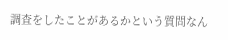調査をしたことがあるかという質問なん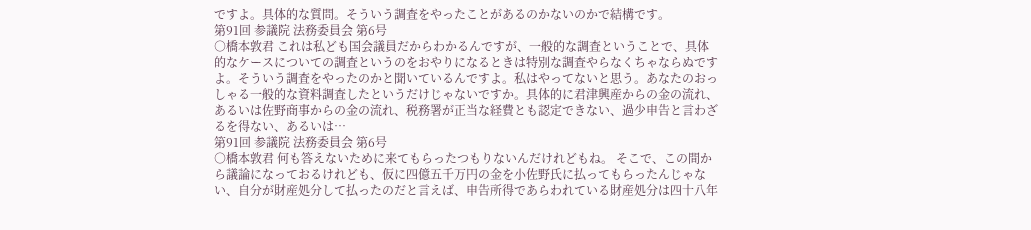ですよ。具体的な質問。そういう調査をやったことがあるのかないのかで結構です。
第91回 参議院 法務委員会 第6号
○橋本敦君 これは私ども国会議員だからわかるんですが、一般的な調査ということで、具体的なケースについての調査というのをおやりになるときは特別な調査やらなくちゃならぬですよ。そういう調査をやったのかと聞いているんですよ。私はやってないと思う。あなたのおっしゃる一般的な資料調査したというだけじゃないですか。具体的に君津興産からの金の流れ、あるいは佐野商事からの金の流れ、税務署が正当な経費とも認定できない、過少申告と言わざるを得ない、あるいは…
第91回 参議院 法務委員会 第6号
○橋本敦君 何も答えないために来てもらったつもりないんだけれどもね。 そこで、この間から議論になっておるけれども、仮に四億五千万円の金を小佐野氏に払ってもらったんじゃない、自分が財産処分して払ったのだと言えば、申告所得であらわれている財産処分は四十八年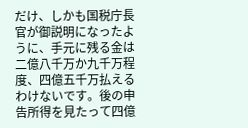だけ、しかも国税庁長官が御説明になったように、手元に残る金は二億八千万か九千万程度、四億五千万払えるわけないです。後の申告所得を見たって四億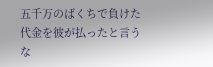五千万のばくちで負けた代金を彼が払ったと言うな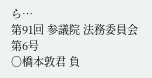ら…
第91回 参議院 法務委員会 第6号
○橋本敦君 負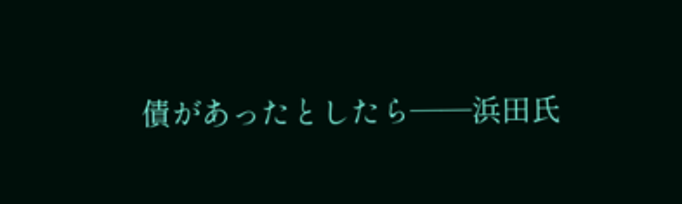債があったとしたら――浜田氏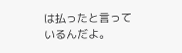は払ったと言っているんだよ。